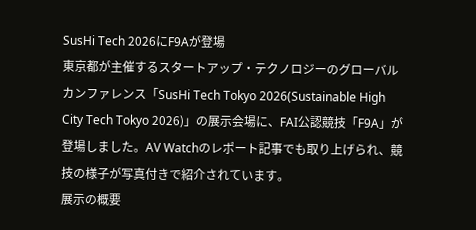SusHi Tech 2026にF9Aが登場
東京都が主催するスタートアップ・テクノロジーのグローバルカンファレンス「SusHi Tech Tokyo 2026(Sustainable High City Tech Tokyo 2026)」の展示会場に、FAI公認競技「F9A」が登場しました。AV Watchのレポート記事でも取り上げられ、競技の様子が写真付きで紹介されています。
展示の概要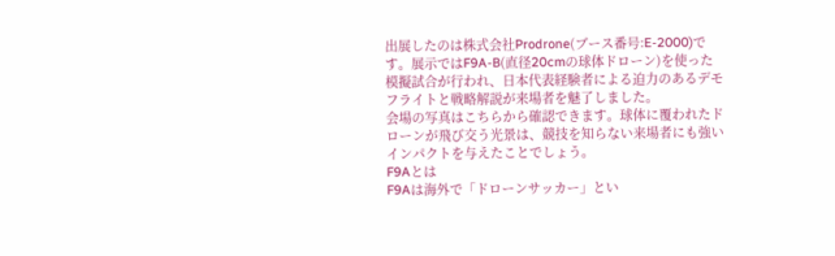出展したのは株式会社Prodrone(ブース番号:E-2000)です。展示ではF9A-B(直径20cmの球体ドローン)を使った模擬試合が行われ、日本代表経験者による迫力のあるデモフライトと戦略解説が来場者を魅了しました。
会場の写真はこちらから確認できます。球体に覆われたドローンが飛び交う光景は、競技を知らない来場者にも強いインパクトを与えたことでしょう。
F9Aとは
F9Aは海外で「ドローンサッカー」とい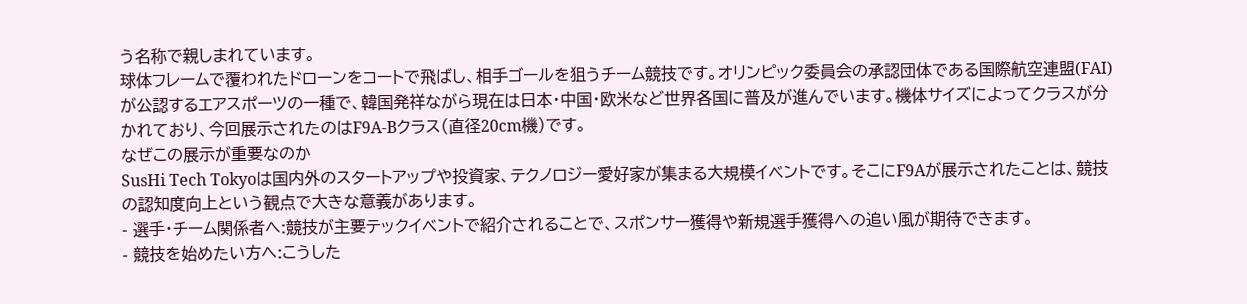う名称で親しまれています。
球体フレームで覆われたドローンをコートで飛ばし、相手ゴールを狙うチーム競技です。オリンピック委員会の承認団体である国際航空連盟(FAI)が公認するエアスポーツの一種で、韓国発祥ながら現在は日本・中国・欧米など世界各国に普及が進んでいます。機体サイズによってクラスが分かれており、今回展示されたのはF9A-Bクラス(直径20cm機)です。
なぜこの展示が重要なのか
SusHi Tech Tokyoは国内外のスタートアップや投資家、テクノロジー愛好家が集まる大規模イベントです。そこにF9Aが展示されたことは、競技の認知度向上という観点で大きな意義があります。
- 選手・チーム関係者へ:競技が主要テックイベントで紹介されることで、スポンサー獲得や新規選手獲得への追い風が期待できます。
- 競技を始めたい方へ:こうした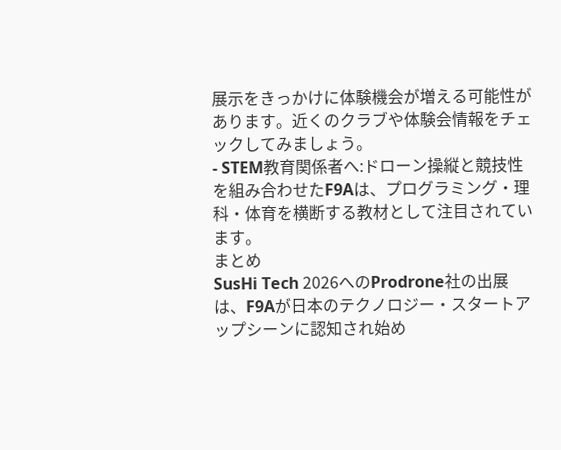展示をきっかけに体験機会が増える可能性があります。近くのクラブや体験会情報をチェックしてみましょう。
- STEM教育関係者へ:ドローン操縦と競技性を組み合わせたF9Aは、プログラミング・理科・体育を横断する教材として注目されています。
まとめ
SusHi Tech 2026へのProdrone社の出展は、F9Aが日本のテクノロジー・スタートアップシーンに認知され始め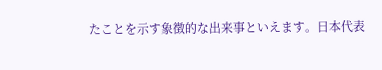たことを示す象徴的な出来事といえます。日本代表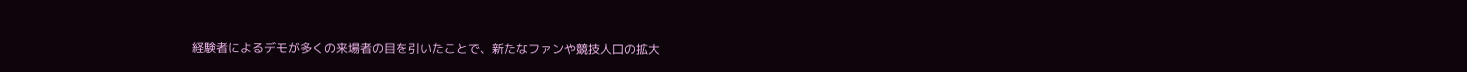経験者によるデモが多くの来場者の目を引いたことで、新たなファンや競技人口の拡大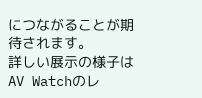につながることが期待されます。
詳しい展示の様子はAV Watchのレ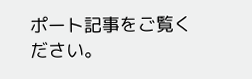ポート記事をご覧ください。